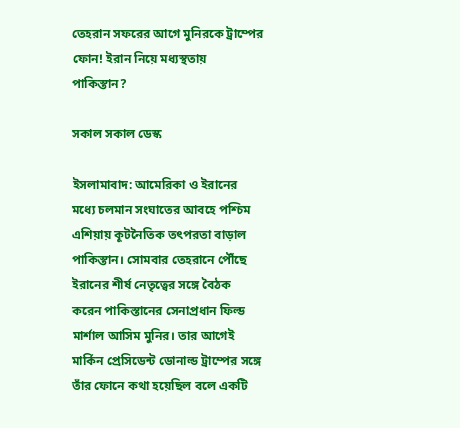তেহরান সফরের আগে মুনিরকে ট্রাম্পের ফোন! ইরান নিয়ে মধ্যস্থতায় পাকিস্তান?

সকাল সকাল ডেস্ক

ইসলামাবাদ: আমেরিকা ও ইরানের মধ্যে চলমান সংঘাতের আবহে পশ্চিম এশিয়ায় কূটনৈতিক তৎপরতা বাড়াল পাকিস্তান। সোমবার তেহরানে পৌঁছে ইরানের শীর্ষ নেতৃত্বের সঙ্গে বৈঠক করেন পাকিস্তানের সেনাপ্রধান ফিল্ড মার্শাল আসিম মুনির। তার আগেই মার্কিন প্রেসিডেন্ট ডোনাল্ড ট্রাম্পের সঙ্গে তাঁর ফোনে কথা হয়েছিল বলে একটি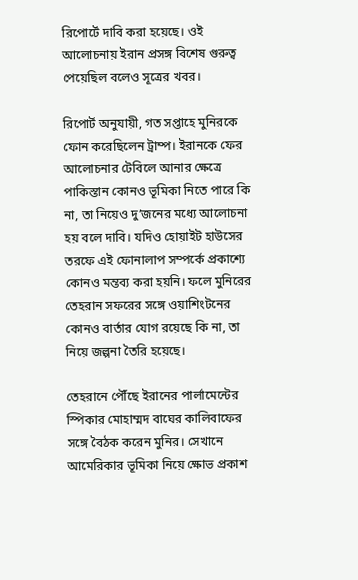রিপোর্টে দাবি করা হয়েছে। ওই আলোচনায় ইরান প্রসঙ্গ বিশেষ গুরুত্ব পেয়েছিল বলেও সূত্রের খবর।

রিপোর্ট অনুযায়ী, গত সপ্তাহে মুনিরকে ফোন করেছিলেন ট্রাম্প। ইরানকে ফের আলোচনার টেবিলে আনার ক্ষেত্রে পাকিস্তান কোনও ভূমিকা নিতে পারে কি না, তা নিয়েও দু’জনের মধ্যে আলোচনা হয় বলে দাবি। যদিও হোয়াইট হাউসের তরফে এই ফোনালাপ সম্পর্কে প্রকাশ্যে কোনও মন্তব্য করা হয়নি। ফলে মুনিরের তেহরান সফরের সঙ্গে ওয়াশিংটনের কোনও বার্তার যোগ রয়েছে কি না, তা নিয়ে জল্পনা তৈরি হয়েছে।

তেহরানে পৌঁছে ইরানের পার্লামেন্টের স্পিকার মোহাম্মদ বাঘের কালিবাফের সঙ্গে বৈঠক করেন মুনির। সেখানে আমেরিকার ভূমিকা নিয়ে ক্ষোভ প্রকাশ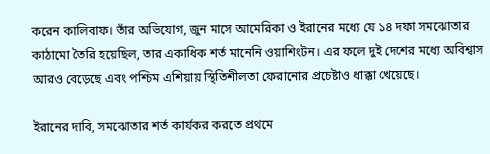করেন কালিবাফ। তাঁর অভিযোগ, জুন মাসে আমেরিকা ও ইরানের মধ্যে যে ১৪ দফা সমঝোতার কাঠামো তৈরি হয়েছিল, তার একাধিক শর্ত মানেনি ওয়াশিংটন। এর ফলে দুই দেশের মধ্যে অবিশ্বাস আরও বেড়েছে এবং পশ্চিম এশিয়ায় স্থিতিশীলতা ফেরানোর প্রচেষ্টাও ধাক্কা খেয়েছে।

ইরানের দাবি, সমঝোতার শর্ত কার্যকর করতে প্রথমে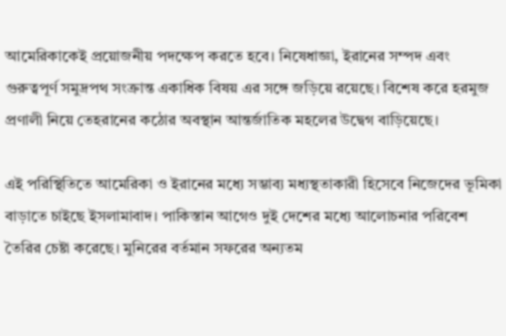আমেরিকাকেই প্রয়োজনীয় পদক্ষেপ করতে হবে। নিষেধাজ্ঞা, ইরানের সম্পদ এবং গুরুত্বপূর্ণ সমুদ্রপথ সংক্রান্ত একাধিক বিষয় এর সঙ্গে জড়িয়ে রয়েছে। বিশেষ করে হরমুজ প্রণালী নিয়ে তেহরানের কঠোর অবস্থান আন্তর্জাতিক মহলের উদ্বেগ বাড়িয়েছে।

এই পরিস্থিতিতে আমেরিকা ও ইরানের মধ্যে সম্ভাব্য মধ্যস্থতাকারী হিসেবে নিজেদের ভূমিকা বাড়াতে চাইছে ইসলামাবাদ। পাকিস্তান আগেও দুই দেশের মধ্যে আলোচনার পরিবেশ তৈরির চেষ্টা করেছে। মুনিরের বর্তমান সফরের অন্যতম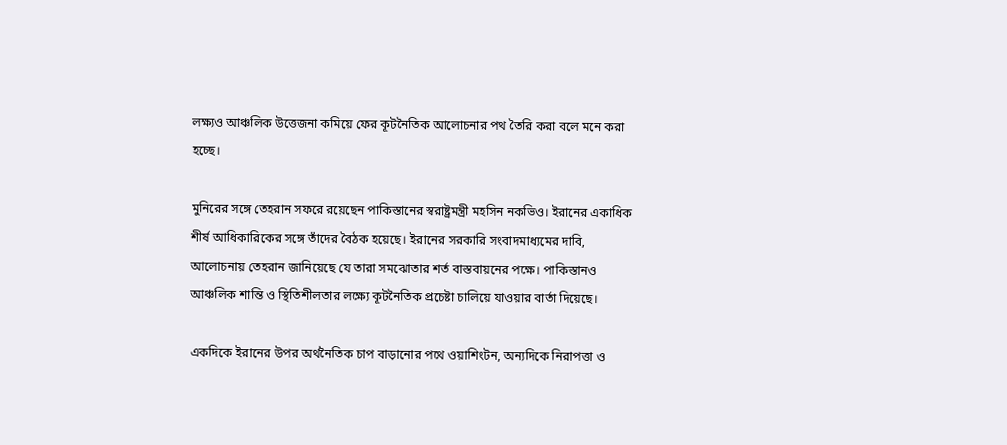লক্ষ্যও আঞ্চলিক উত্তেজনা কমিয়ে ফের কূটনৈতিক আলোচনার পথ তৈরি করা বলে মনে করা হচ্ছে।

মুনিরের সঙ্গে তেহরান সফরে রয়েছেন পাকিস্তানের স্বরাষ্ট্রমন্ত্রী মহসিন নকভিও। ইরানের একাধিক শীর্ষ আধিকারিকের সঙ্গে তাঁদের বৈঠক হয়েছে। ইরানের সরকারি সংবাদমাধ্যমের দাবি, আলোচনায় তেহরান জানিয়েছে যে তারা সমঝোতার শর্ত বাস্তবায়নের পক্ষে। পাকিস্তানও আঞ্চলিক শান্তি ও স্থিতিশীলতার লক্ষ্যে কূটনৈতিক প্রচেষ্টা চালিয়ে যাওয়ার বার্তা দিয়েছে।

একদিকে ইরানের উপর অর্থনৈতিক চাপ বাড়ানোর পথে ওয়াশিংটন, অন্যদিকে নিরাপত্তা ও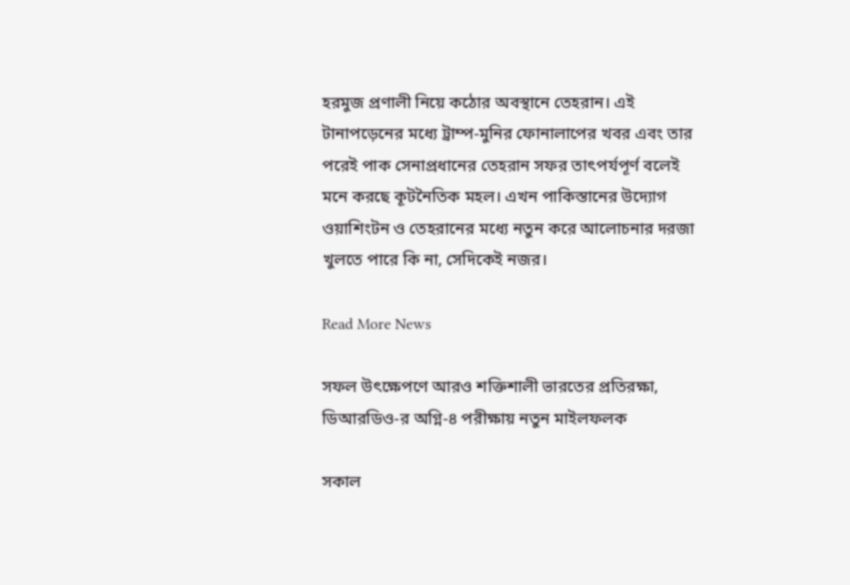হরমুজ প্রণালী নিয়ে কঠোর অবস্থানে তেহরান। এই টানাপড়েনের মধ্যে ট্রাম্প-মুনির ফোনালাপের খবর এবং তার পরেই পাক সেনাপ্রধানের তেহরান সফর তাৎপর্যপূর্ণ বলেই মনে করছে কূটনৈতিক মহল। এখন পাকিস্তানের উদ্যোগ ওয়াশিংটন ও তেহরানের মধ্যে নতুন করে আলোচনার দরজা খুলতে পারে কি না, সেদিকেই নজর।

Read More News

সফল উৎক্ষেপণে আরও শক্তিশালী ভারতের প্রতিরক্ষা, ডিআরডিও-র অগ্নি-৪ পরীক্ষায় নতুন মাইলফলক

সকাল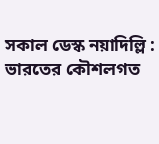সকাল ডেস্ক নয়াদিল্লি : ভারতের কৌশলগত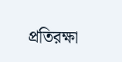প্রতিরক্ষা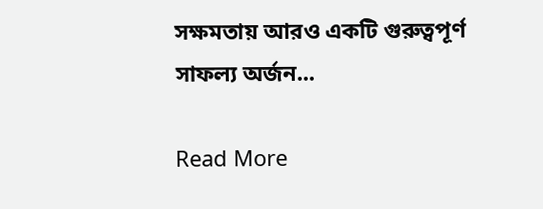সক্ষমতায় আরও একটি গুরুত্বপূর্ণ সাফল্য অর্জন...

Read More